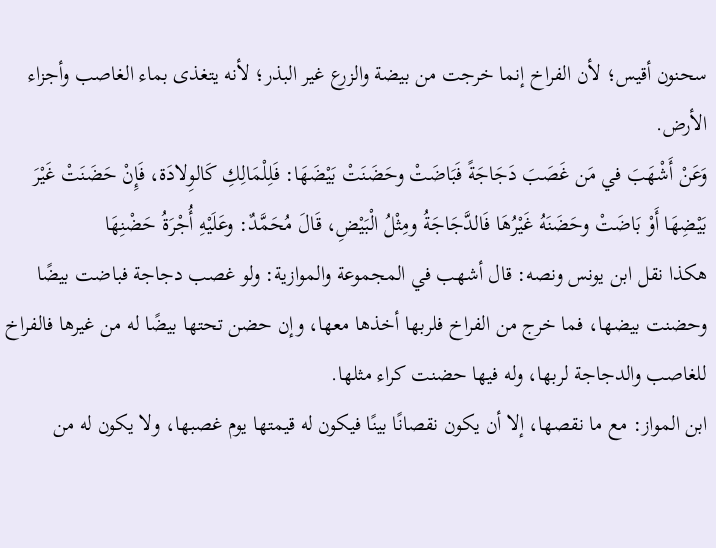سحنون أقيس؛ لأن الفراخ إنما خرجت من بيضة والزرع غير البذر؛ لأنه يتغذى بماء الغاصب وأجزاء الأرض.
وَعَنْ أَشْهَبَ في مَن غَصَبَ دَجَاجَةً فَبَاضَتْ وحَضَنَتْ بَيْضَهَا: فَلِلْمَالِكِ كَالوِلادَة، فَإِنْ حَضَنَتْ غَيْرَ بَيْضِهَا أَوْ بَاضَتْ وحَضَنَهُ غَيْرُهَا فَالدَّجَاجَةُ ومِثْلُ الْبَيْضِ، قَالَ مُحَمَّدٌ: وعَلَيْهِ أُجْرَةُ حَضْنِهَا
هكذا نقل ابن يونس ونصه: قال أشهب في المجموعة والموازية: ولو غصب دجاجة فباضت بيضًا وحضنت بيضها، فما خرج من الفراخ فلربها أخذها معها، وإن حضن تحتها بيضًا له من غيرها فالفراخ للغاصب والدجاجة لربها، وله فيها حضنت كراء مثلها.
ابن المواز: مع ما نقصها، إلا أن يكون نقصانًا بينًا فيكون له قيمتها يوم غصبها، ولا يكون له من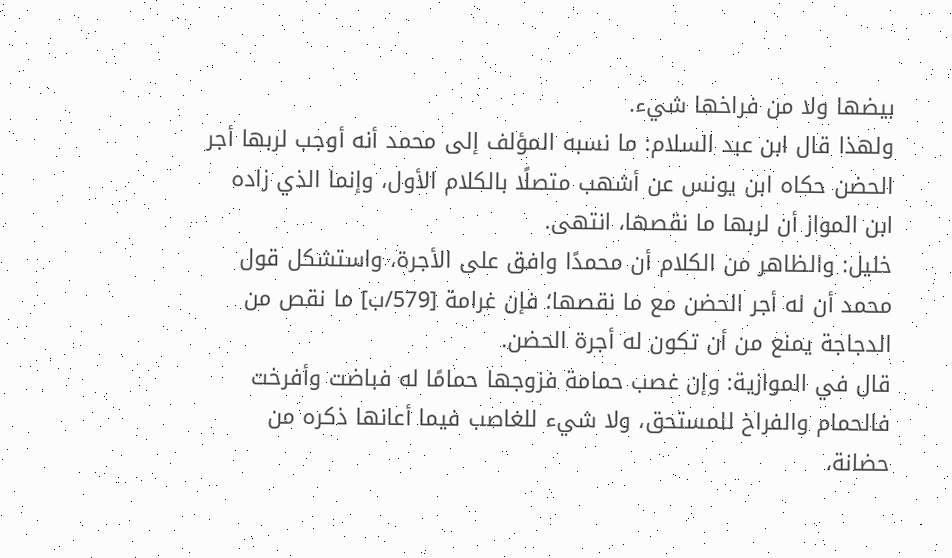بيضها ولا من فراخها شيء.
ولهذا قال ابن عبد السلام: ما نسبه المؤلف إلى محمد أنه أوجب لربها أجر الحضن حكاه ابن يونس عن أشهب متصلًا بالكلام الأول، وإنما الذي زاده ابن المواز أن لربها ما نقصها، انتهى.
خليل: والظاهر من الكلام أن محمدًا وافق على الأجرة، واستشكل قول محمد أن له أجر الحضن مع ما نقصها؛ فإن غرامة [579/ب] ما نقص من الدجاجة يمنع من أن تكون له أجرة الحضن.
قال في الموازية: وإن غصب حمامة فزوجها حمامًا له فباضت وأفرخت فالحمام والفراخ للمستحق، ولا شيء للغاصب فيما أعانها ذكره من حضانة،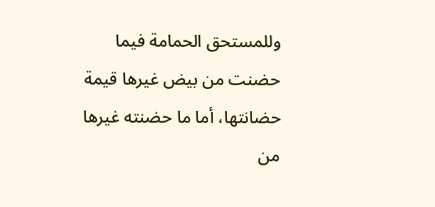وللمستحق الحمامة فيما حضنت من بيض غيرها قيمة حضانتها، أما ما حضنته غيرها من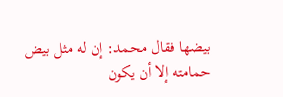بيضها فقال محمد: إن له مثل بيض حمامته إلا أن يكون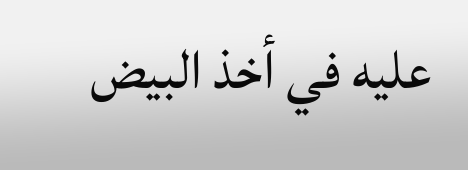عليه في أخذ البيض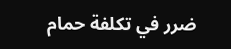ضرر في تكلفة حمام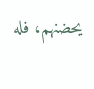يحضنهم، فله